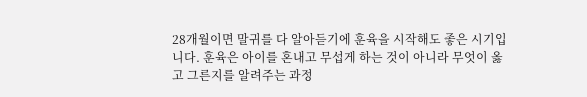28개월이면 말귀를 다 알아듣기에 훈육을 시작해도 좋은 시기입니다. 훈육은 아이를 혼내고 무섭게 하는 것이 아니라 무엇이 옳고 그른지를 알려주는 과정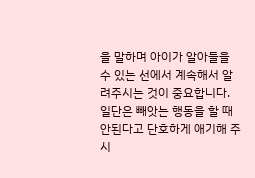을 말하며 아이가 알아들을 수 있는 선에서 계속해서 알려주시는 것이 중요합니다.
일단은 빼앗는 행동을 할 때 안된다고 단호하게 애기해 주시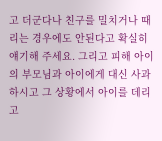고 더군다나 친구를 밀치거나 때리는 경우에도 안된다고 확실히 얘기해 주세요. 그리고 피해 아이의 부모님과 아이에게 대신 사과하시고 그 상황에서 아이를 데리고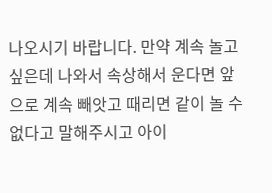나오시기 바랍니다. 만약 계속 놀고 싶은데 나와서 속상해서 운다면 앞으로 계속 빼앗고 때리면 같이 놀 수 없다고 말해주시고 아이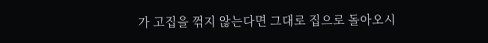가 고집을 꺾지 않는다면 그대로 집으로 돌아오시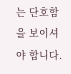는 단호함을 보이셔야 합니다.